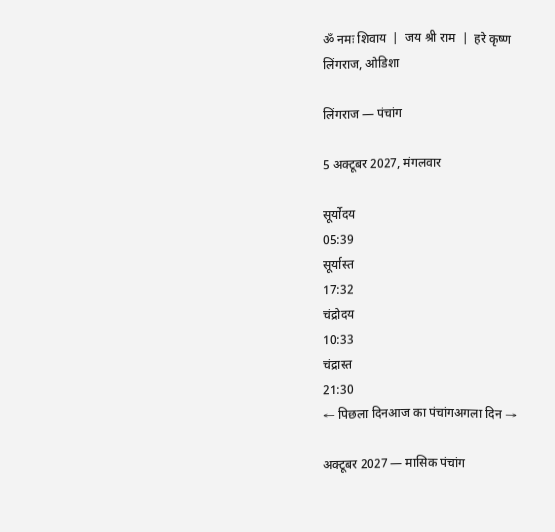ॐ नमः शिवाय  |  जय श्री राम  |  हरे कृष्ण
लिंगराज, ओडिशा

लिंगराज — पंचांग

5 अक्टूबर 2027, मंगलवार

सूर्योदय
05:39
सूर्यास्त
17:32
चंद्रोदय
10:33
चंद्रास्त
21:30
← पिछला दिनआज का पंचांगअगला दिन →

अक्टूबर 2027 — मासिक पंचांग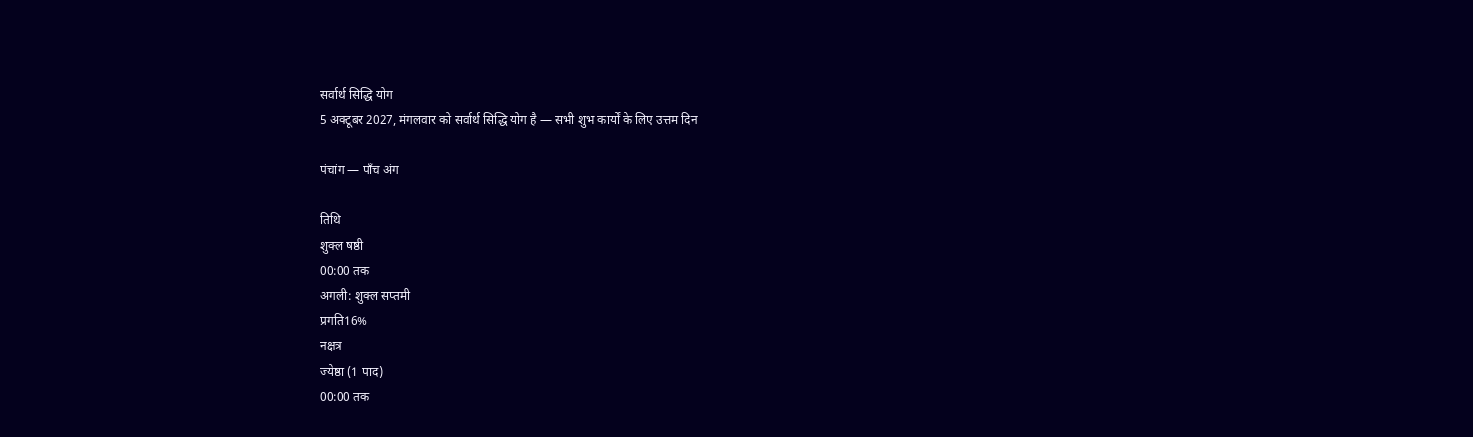सर्वार्थ सिद्धि योग
5 अक्टूबर 2027, मंगलवार को सर्वार्थ सिद्धि योग है — सभी शुभ कार्यों के लिए उत्तम दिन

पंचांग — पाँच अंग

तिथि
शुक्ल षष्ठी
00:00 तक
अगली: शुक्ल सप्तमी
प्रगति16%
नक्षत्र
ज्येष्ठा (1 पाद)
00:00 तक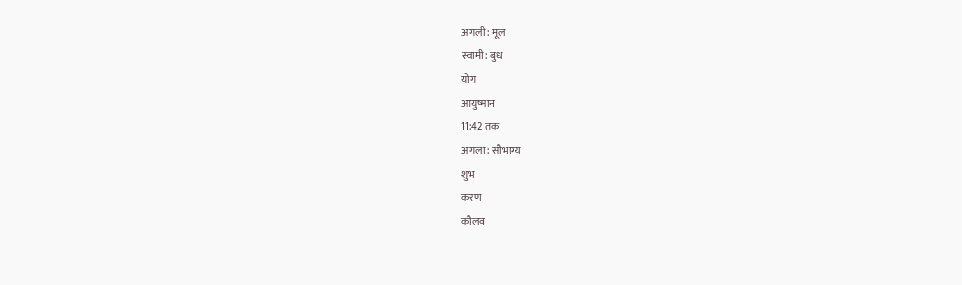अगली: मूल
स्वामी: बुध
योग
आयुष्मान
11:42 तक
अगला: सौभाग्य
शुभ
करण
कौलव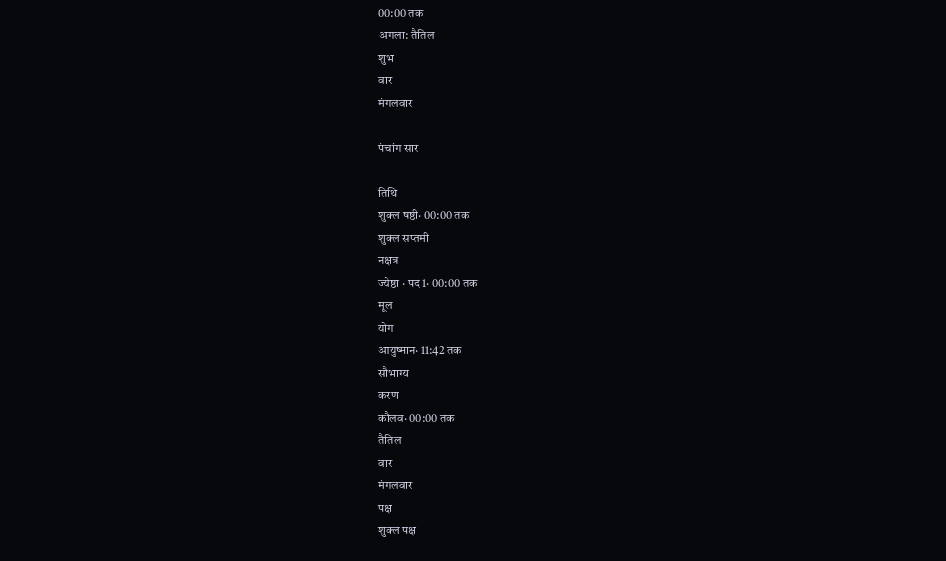00:00 तक
अगला: तैतिल
शुभ
वार
मंगलवार

पंचांग सार

तिथि
शुक्ल षष्ठी· 00:00 तक
शुक्ल सप्तमी
नक्षत्र
ज्येष्ठा · पद 1· 00:00 तक
मूल
योग
आयुष्मान· 11:42 तक
सौभाग्य
करण
कौलव· 00:00 तक
तैतिल
वार
मंगलवार
पक्ष
शुक्ल पक्ष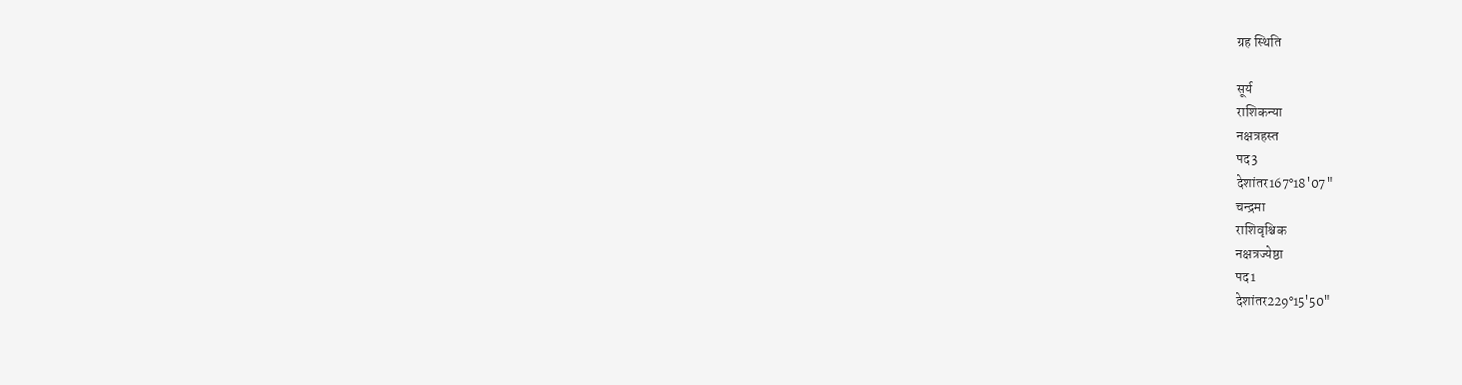ग्रह स्थिति

सूर्य
राशिकन्या
नक्षत्रहस्त
पद3
देशांतर167°18'07"
चन्द्रमा
राशिवृश्चिक
नक्षत्रज्येष्ठा
पद1
देशांतर229°15'50"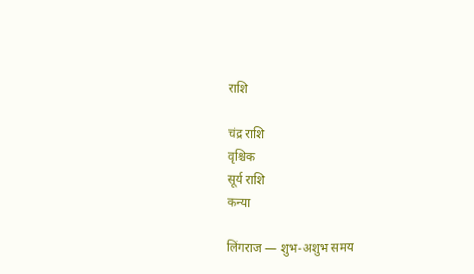राशि

चंद्र राशि
वृश्चिक
सूर्य राशि
कन्या

लिंगराज — शुभ-अशुभ समय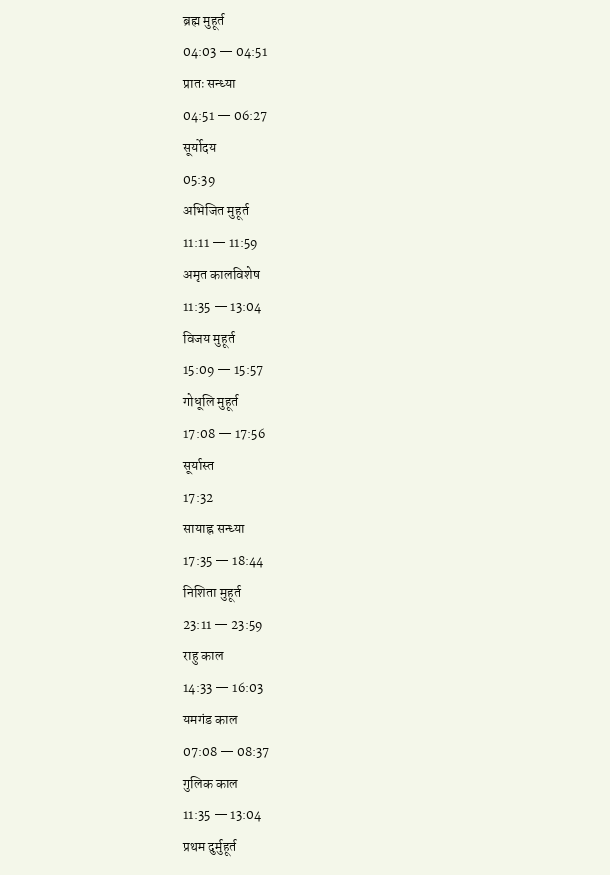ब्रह्म मुहूर्त
04:03 — 04:51
प्रातः सन्ध्या
04:51 — 06:27
सूर्योदय
05:39
अभिजित मुहूर्त
11:11 — 11:59
अमृत कालविशेष
11:35 — 13:04
विजय मुहूर्त
15:09 — 15:57
गोधूलि मुहूर्त
17:08 — 17:56
सूर्यास्त
17:32
सायाह्न सन्ध्या
17:35 — 18:44
निशिता मुहूर्त
23:11 — 23:59
राहु काल
14:33 — 16:03
यमगंड काल
07:08 — 08:37
गुलिक काल
11:35 — 13:04
प्रथम दुर्मुहूर्त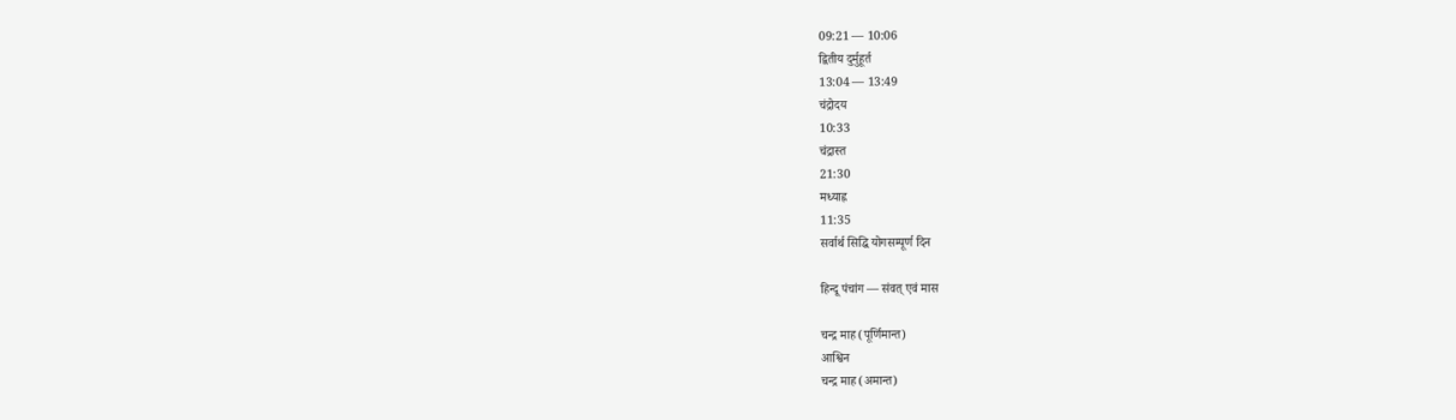09:21 — 10:06
द्वितीय दुर्मुहूर्त
13:04 — 13:49
चंद्रोदय
10:33
चंद्रास्त
21:30
मध्याह्न
11:35
सर्वार्थ सिद्धि योगसम्पूर्ण दिन

हिन्दू पंचांग — संवत् एवं मास

चन्द्र माह (पूर्णिमान्त)
आश्विन
चन्द्र माह (अमान्त)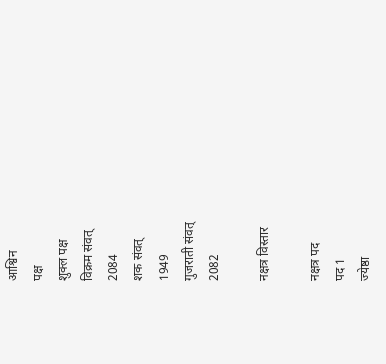आश्विन
पक्ष
शुक्ल पक्ष
विक्रम संवत्
2084
शक संवत्
1949
गुजराती संवत्
2082

नक्षत्र विस्तार

नक्षत्र पद
पद 1
ज्येष्ठा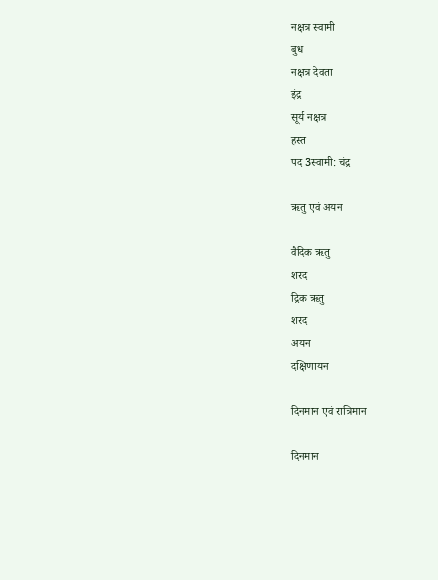नक्षत्र स्वामी
बुध
नक्षत्र देवता
इंद्र
सूर्य नक्षत्र
हस्त
पद 3स्वामी: चंद्र

ऋतु एवं अयन

वैदिक ऋतु
शरद
द्रिक ऋतु
शरद
अयन
दक्षिणायन

दिनमान एवं रात्रिमान

दिनमान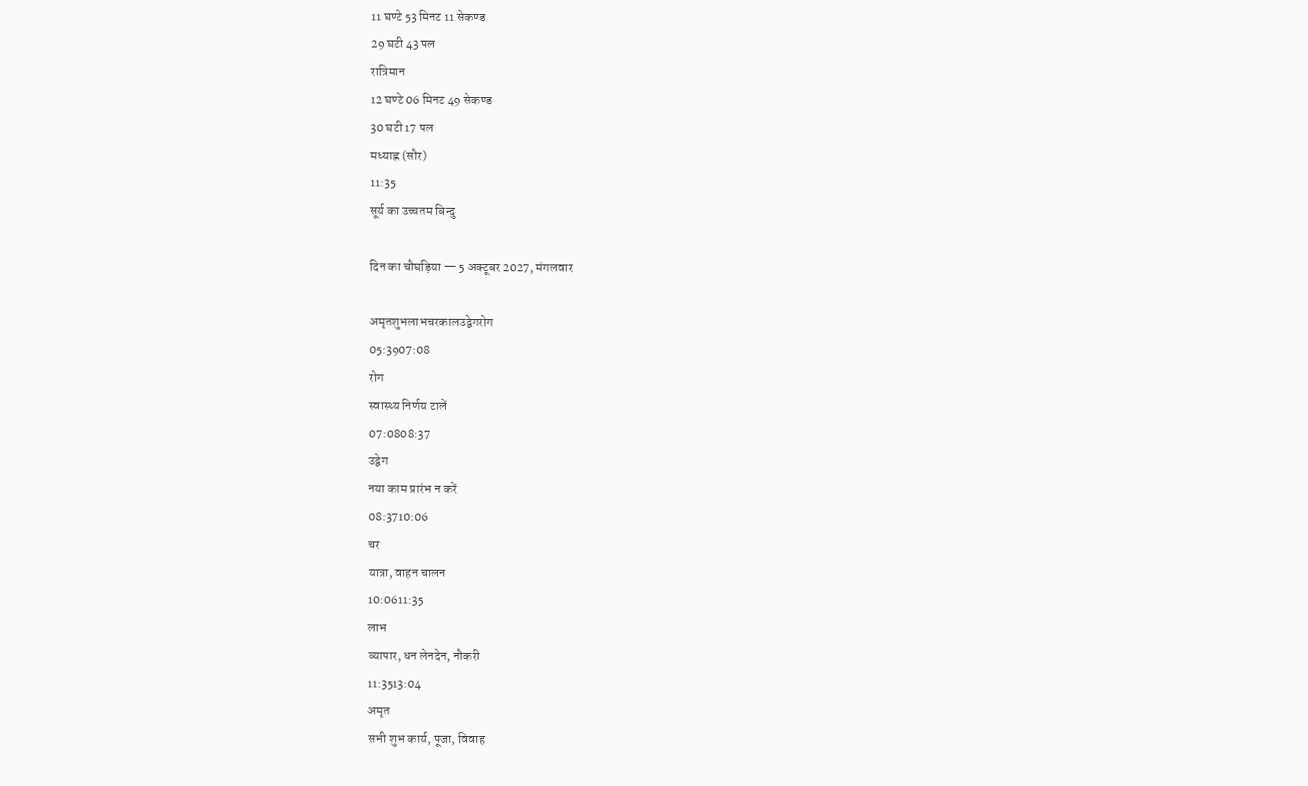11 घण्टे 53 मिनट 11 सेकण्ड
29 घटी 43 पल
रात्रिमान
12 घण्टे 06 मिनट 49 सेकण्ड
30 घटी 17 पल
मध्याह्न (सौर)
11:35
सूर्य का उच्चतम बिन्दु

दिन का चौघड़िया — 5 अक्टूबर 2027, मंगलवार

अमृतशुभलाभचरकालउद्वेगरोग
05:3907:08
रोग
स्वास्थ्य निर्णय टालें
07:0808:37
उद्वेग
नया काम प्रारंभ न करें
08:3710:06
चर
यात्रा, वाहन चालन
10:0611:35
लाभ
व्यापार, धन लेनदेन, नौकरी
11:3513:04
अमृत
सभी शुभ कार्य, पूजा, विवाह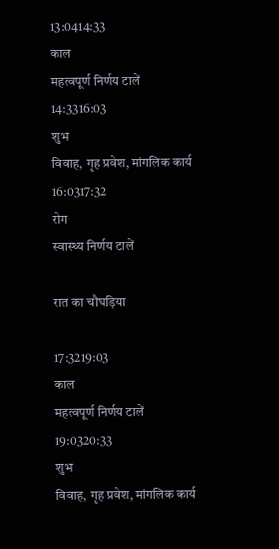13:0414:33
काल
महत्वपूर्ण निर्णय टालें
14:3316:03
शुभ
विवाह, गृह प्रवेश, मांगलिक कार्य
16:0317:32
रोग
स्वास्थ्य निर्णय टालें

रात का चौघड़िया

17:3219:03
काल
महत्वपूर्ण निर्णय टालें
19:0320:33
शुभ
विवाह, गृह प्रवेश, मांगलिक कार्य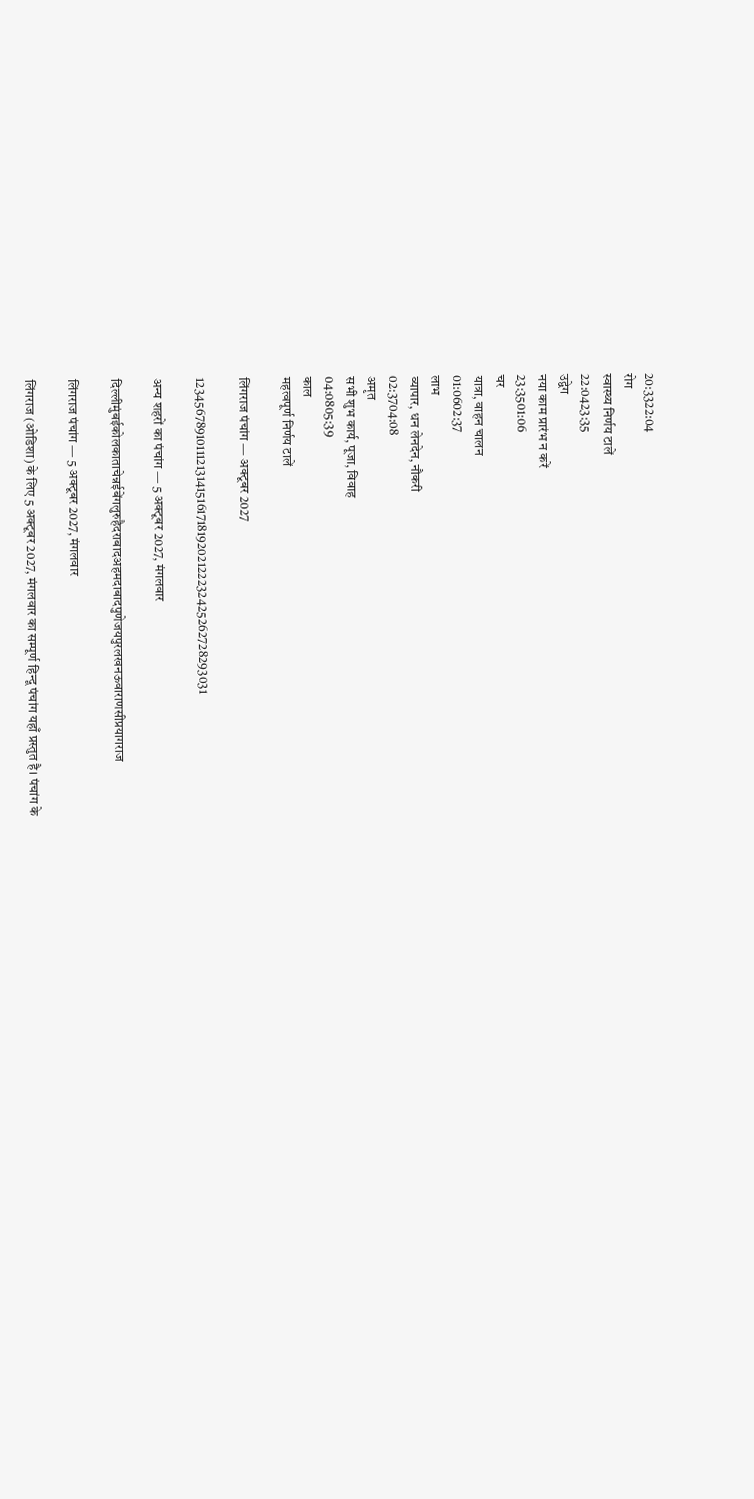20:3322:04
रोग
स्वास्थ्य निर्णय टालें
22:0423:35
उद्वेग
नया काम प्रारंभ न करें
23:3501:06
चर
यात्रा, वाहन चालन
01:0602:37
लाभ
व्यापार, धन लेनदेन, नौकरी
02:3704:08
अमृत
सभी शुभ कार्य, पूजा, विवाह
04:0805:39
काल
महत्वपूर्ण निर्णय टालें

लिंगराज पंचांग — अक्टूबर 2027

12345678910111213141516171819202122232425262728293031

अन्य शहरों का पंचांग — 5 अक्टूबर 2027, मंगलवार

दिल्लीमुंबईकोलकाताचेन्नईबेंगलुरुहैदराबादअहमदाबादपुणेजयपुरलखनऊवाराणसीप्रयागराज

लिंगराज पंचांग — 5 अक्टूबर 2027, मंगलवार

लिंगराज (ओडिशा) के लिए 5 अक्टूबर 2027, मंगलवार का सम्पूर्ण हिन्दू पंचांग यहाँ प्रस्तुत है। पंचांग के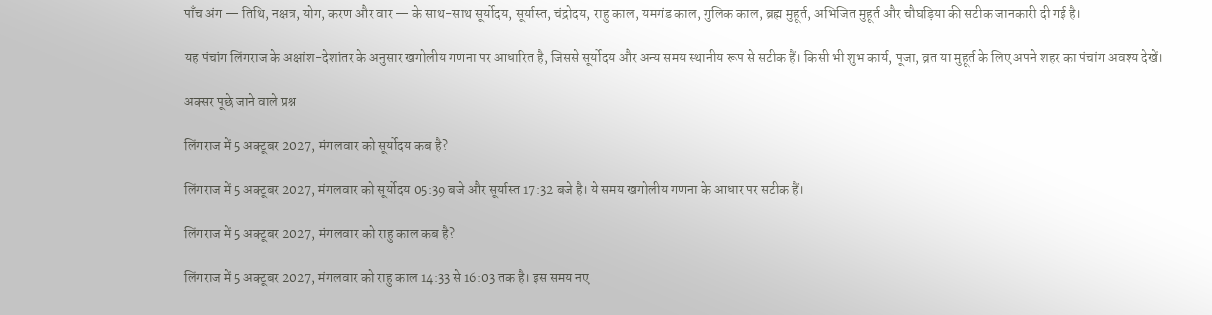पाँच अंग — तिथि, नक्षत्र, योग, करण और वार — के साथ-साथ सूर्योदय, सूर्यास्त, चंद्रोदय, राहु काल, यमगंड काल, गुलिक काल, ब्रह्म मुहूर्त, अभिजित मुहूर्त और चौघड़िया की सटीक जानकारी दी गई है।

यह पंचांग लिंगराज के अक्षांश-देशांतर के अनुसार खगोलीय गणना पर आधारित है, जिससे सूर्योदय और अन्य समय स्थानीय रूप से सटीक हैं। किसी भी शुभ कार्य, पूजा, व्रत या मुहूर्त के लिए अपने शहर का पंचांग अवश्य देखें।

अक्सर पूछे जाने वाले प्रश्न

लिंगराज में 5 अक्टूबर 2027, मंगलवार को सूर्योदय कब है?

लिंगराज में 5 अक्टूबर 2027, मंगलवार को सूर्योदय 05:39 बजे और सूर्यास्त 17:32 बजे है। ये समय खगोलीय गणना के आधार पर सटीक हैं।

लिंगराज में 5 अक्टूबर 2027, मंगलवार को राहु काल कब है?

लिंगराज में 5 अक्टूबर 2027, मंगलवार को राहु काल 14:33 से 16:03 तक है। इस समय नए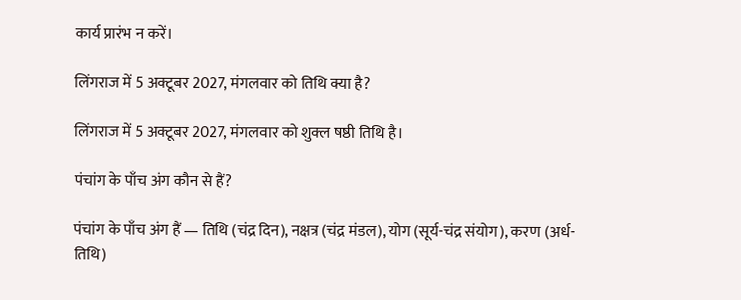कार्य प्रारंभ न करें।

लिंगराज में 5 अक्टूबर 2027, मंगलवार को तिथि क्या है?

लिंगराज में 5 अक्टूबर 2027, मंगलवार को शुक्ल षष्ठी तिथि है।

पंचांग के पाँच अंग कौन से हैं?

पंचांग के पाँच अंग हैं — तिथि (चंद्र दिन), नक्षत्र (चंद्र मंडल), योग (सूर्य-चंद्र संयोग), करण (अर्ध-तिथि)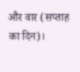और वार (सप्ताह का दिन)।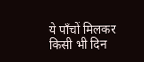ये पाँचों मिलकर किसी भी दिन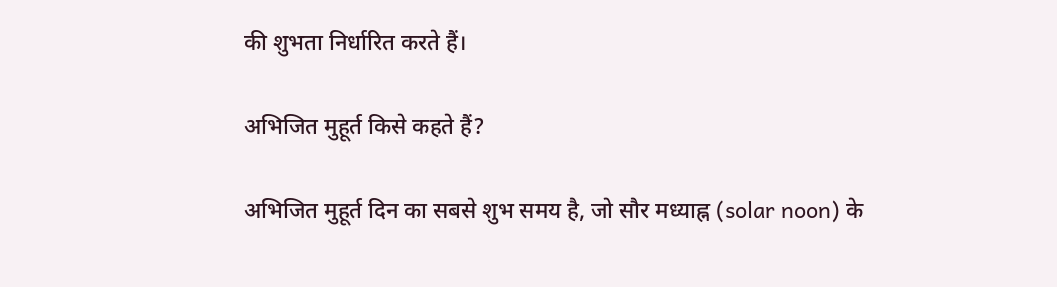की शुभता निर्धारित करते हैं।

अभिजित मुहूर्त किसे कहते हैं?

अभिजित मुहूर्त दिन का सबसे शुभ समय है, जो सौर मध्याह्न (solar noon) के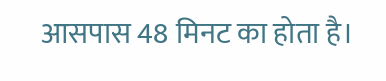आसपास 48 मिनट का होता है।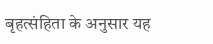बृहत्संहिता के अनुसार यह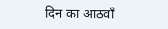दिन का आठवाँ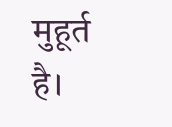मुहूर्त है।